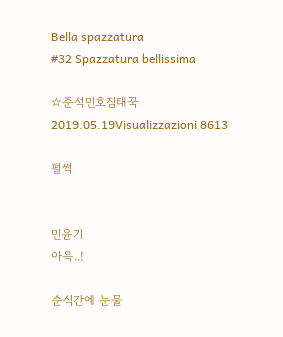Bella spazzatura
#32 Spazzatura bellissima

☆준석민호짐태꾹
2019.05.19Visualizzazioni 8613

펄썩


민윤기
아윽..!

순식간에 눈물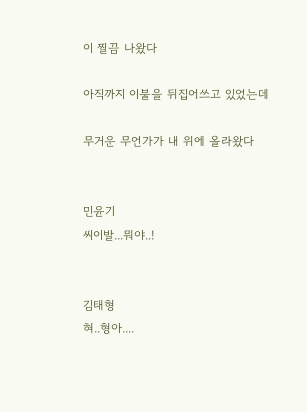이 찔끔 나왔다

아직까지 이불을 뒤집어쓰고 있었는데

무거운 무언가가 내 위에 올라왔다


민윤기
씨이발...뭐야..!


김태형
혀..형아....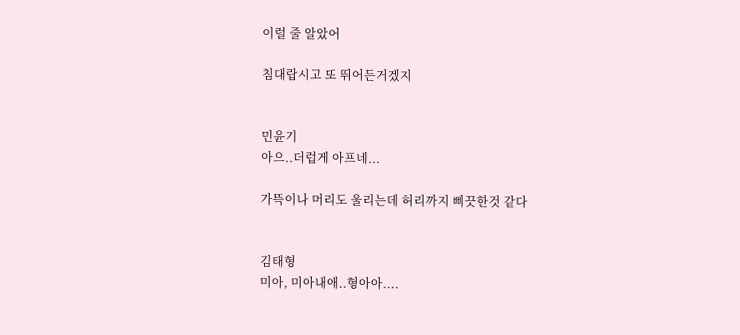이럴 줄 알았어

침대랍시고 또 뛰어든거겠지


민윤기
아으..더럽게 아프네...

가뜩이나 머리도 울리는데 허리까지 삐끗한것 같다


김태형
미아, 미아내애..형아아....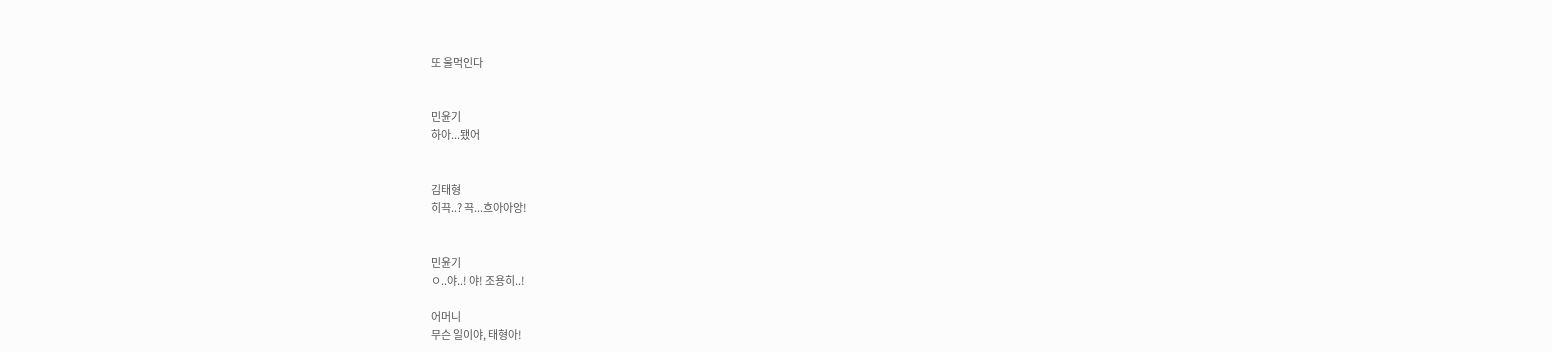또 울먹인다


민윤기
하아...됐어


김태형
히끅..? 끅...흐아아앙!


민윤기
ㅇ..야..! 야! 조용히..!

어머니
무슨 일이야, 태형아!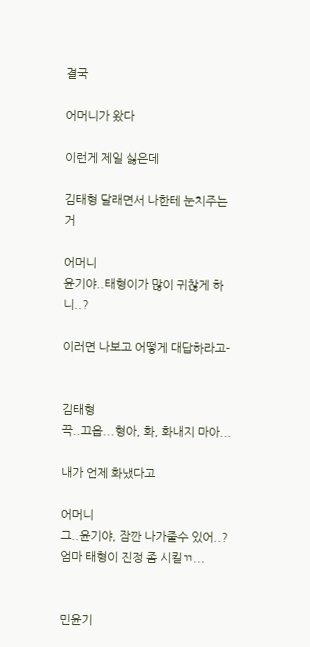결국

어머니가 왔다

이런게 제일 싫은데

김태형 달래면서 나한테 눈치주는거

어머니
윤기야..태형이가 많이 귀찮게 하니..?

이러면 나보고 어떻게 대답하라고-


김태형
끅..끄읍...형아, 화, 화내지 마아...

내가 언제 화냈다고

어머니
그..윤기야, 잠깐 나가줄수 있어..? 엄마 태형이 진정 좀 시킬ㄲ...


민윤기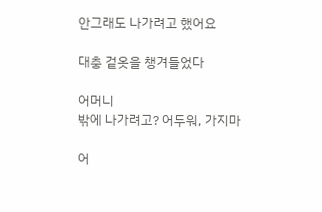안그래도 나가려고 했어요

대충 겉옷을 챙겨들었다

어머니
밖에 나가려고? 어두워, 가지마

어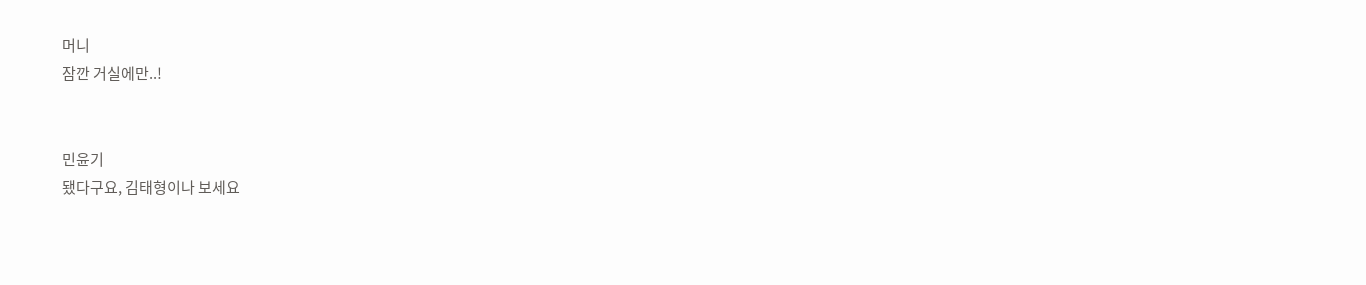머니
잠깐 거실에만..!


민윤기
됐다구요, 김태형이나 보세요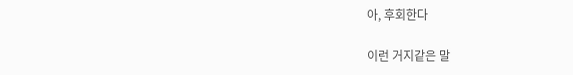아, 후회한다

이런 거지같은 말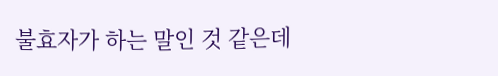불효자가 하는 말인 것 같은데